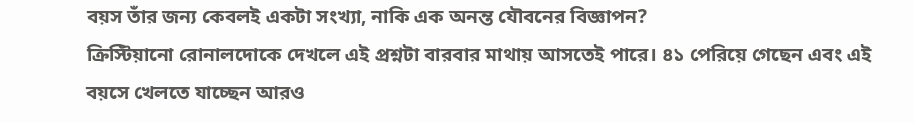বয়স তাঁর জন্য কেবলই একটা সংখ্যা, নাকি এক অনন্ত যৌবনের বিজ্ঞাপন?
ক্রিস্টিয়ানো রোনালদোকে দেখলে এই প্রশ্নটা বারবার মাথায় আসতেই পারে। ৪১ পেরিয়ে গেছেন এবং এই বয়সে খেলতে যাচ্ছেন আরও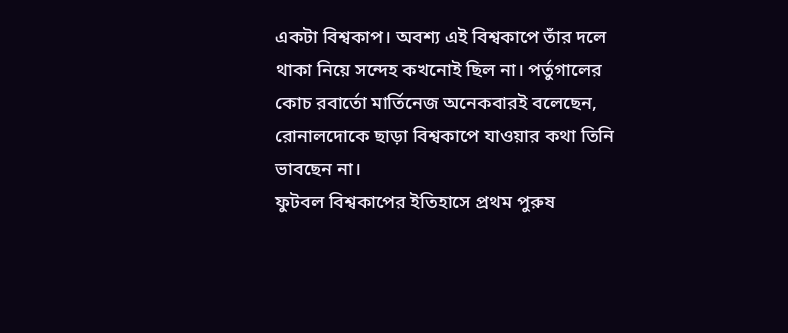একটা বিশ্বকাপ। অবশ্য এই বিশ্বকাপে তাঁর দলে থাকা নিয়ে সন্দেহ কখনোই ছিল না। পর্তুগালের কোচ রবার্তো মার্তিনেজ অনেকবারই বলেছেন, রোনালদোকে ছাড়া বিশ্বকাপে যাওয়ার কথা তিনি ভাবছেন না।
ফুটবল বিশ্বকাপের ইতিহাসে প্রথম পুরুষ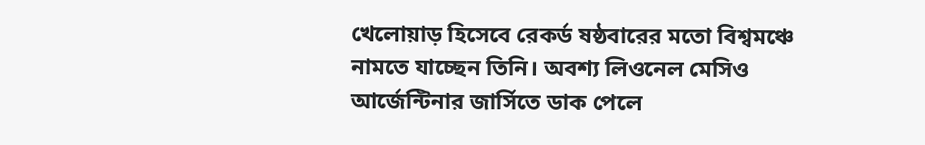খেলোয়াড় হিসেবে রেকর্ড ষষ্ঠবারের মতো বিশ্বমঞ্চে নামতে যাচ্ছেন তিনি। অবশ্য লিওনেল মেসিও আর্জেন্টিনার জার্সিতে ডাক পেলে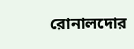রোনালদোর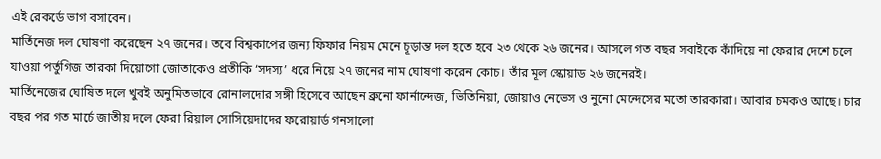এই রেকর্ডে ভাগ বসাবেন।
মার্তিনেজ দল ঘোষণা করেছেন ২৭ জনের। তবে বিশ্বকাপের জন্য ফিফার নিয়ম মেনে চূড়ান্ত দল হতে হবে ২৩ থেকে ২৬ জনের। আসলে গত বছর সবাইকে কাঁদিয়ে না ফেরার দেশে চলে যাওয়া পর্তুগিজ তারকা দিয়োগো জোতাকেও প্রতীকি ‘সদস্য’ ধরে নিয়ে ২৭ জনের নাম ঘোষণা করেন কোচ। তাঁর মূল স্কোয়াড ২৬ জনেরই।
মার্তিনেজের ঘোষিত দলে খুবই অনুমিতভাবে রোনালদোর সঙ্গী হিসেবে আছেন ব্রুনো ফার্নান্দেজ, ভিতিনিয়া, জোয়াও নেভেস ও নুনো মেন্দেসের মতো তারকারা। আবার চমকও আছে। চার বছর পর গত মার্চে জাতীয় দলে ফেরা রিয়াল সোসিয়েদাদের ফরোয়ার্ড গনসালো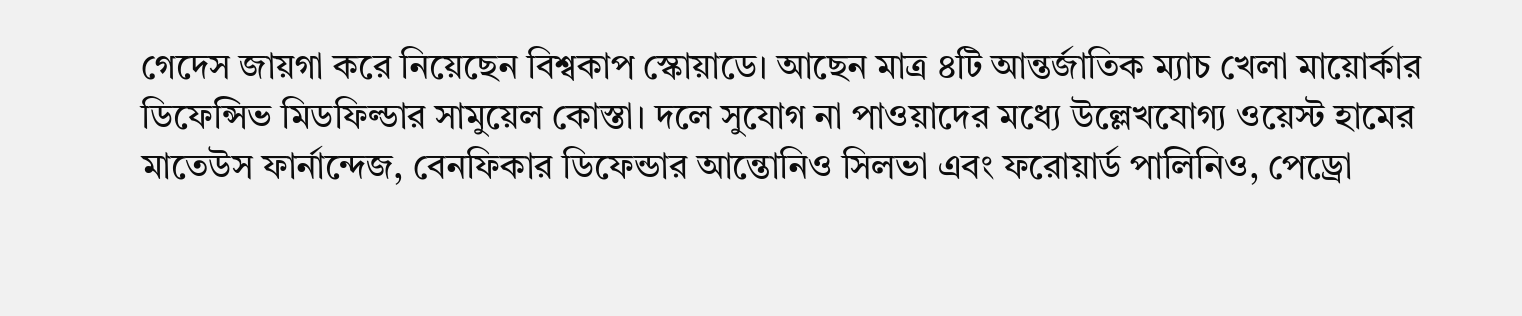গেদেস জায়গা করে নিয়েছেন বিশ্বকাপ স্কোয়াডে। আছেন মাত্র ৪টি আন্তর্জাতিক ম্যাচ খেলা মায়োর্কার ডিফেন্সিভ মিডফিল্ডার সামুয়েল কোস্তা। দলে সুযোগ না পাওয়াদের মধ্যে উল্লেখযোগ্য ওয়েস্ট হামের মাতেউস ফার্নান্দেজ, বেনফিকার ডিফেন্ডার আন্তোনিও সিলভা এবং ফরোয়ার্ড পালিনিও, পেড্রো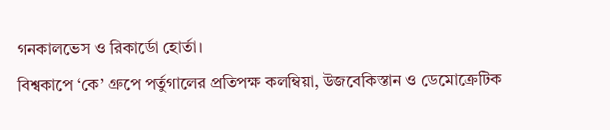গনকালভেস ও রিকার্ডো হোর্তা।
বিশ্বকাপে ‘কে’ গ্রুপে পর্তুগালের প্রতিপক্ষ কলম্বিয়া, উজবেকিস্তান ও ডেমোক্রেটিক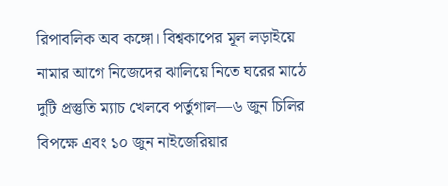রিপাবলিক অব কঙ্গো। বিশ্বকাপের মূল লড়াইয়ে নামার আগে নিজেদের ঝালিয়ে নিতে ঘরের মাঠে দুটি প্রস্তুতি ম্যাচ খেলবে পর্তুগাল—৬ জুন চিলির বিপক্ষে এবং ১০ জুন নাইজেরিয়ার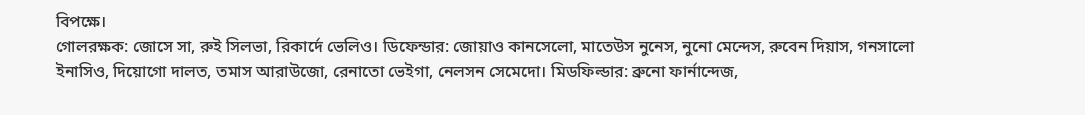বিপক্ষে।
গোলরক্ষক: জোসে সা, রুই সিলভা, রিকার্দে ভেলিও। ডিফেন্ডার: জোয়াও কানসেলো, মাতেউস নুনেস, নুনো মেন্দেস, রুবেন দিয়াস, গনসালো ইনাসিও, দিয়োগো দালত, তমাস আরাউজো, রেনাতো ভেইগা, নেলসন সেমেদো। মিডফিল্ডার: ব্রুনো ফার্নান্দেজ,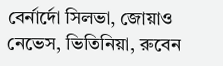বের্নার্দো সিলভা, জোয়াও নেভেস, ভিতিনিয়া, রুবেন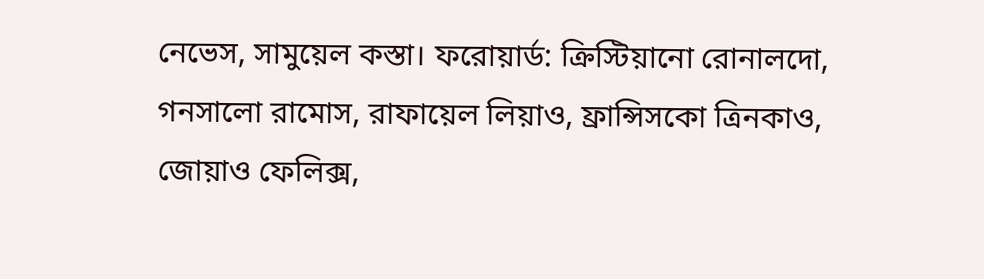নেভেস, সামুয়েল কস্তা। ফরোয়ার্ড: ক্রিস্টিয়ানো রোনালদো, গনসালো রামোস, রাফায়েল লিয়াও, ফ্রান্সিসকো ত্রিনকাও, জোয়াও ফেলিক্স,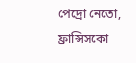পেদ্রো নেতো, ফ্রান্সিসকো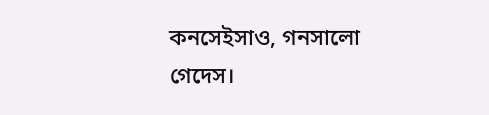কনসেইসাও, গনসালো গেদেস।